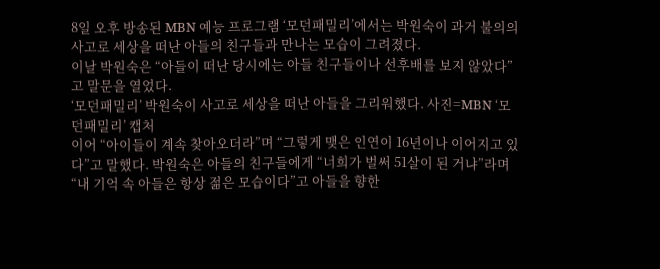8일 오후 방송된 MBN 예능 프로그램 ‘모던패밀리’에서는 박원숙이 과거 불의의 사고로 세상을 떠난 아들의 친구들과 만나는 모습이 그려졌다.
이날 박원숙은 “아들이 떠난 당시에는 아들 친구들이나 선후배를 보지 않았다”고 말문을 열었다.
‘모던패밀리’ 박원숙이 사고로 세상을 떠난 아들을 그리워했다. 사진=MBN ‘모던패밀리’ 캡처
이어 “아이들이 계속 찾아오더라”며 “그렇게 맺은 인연이 16년이나 이어지고 있다”고 말했다. 박원숙은 아들의 친구들에게 “너희가 벌써 51살이 된 거냐”라며 “내 기억 속 아들은 항상 젊은 모습이다”고 아들을 향한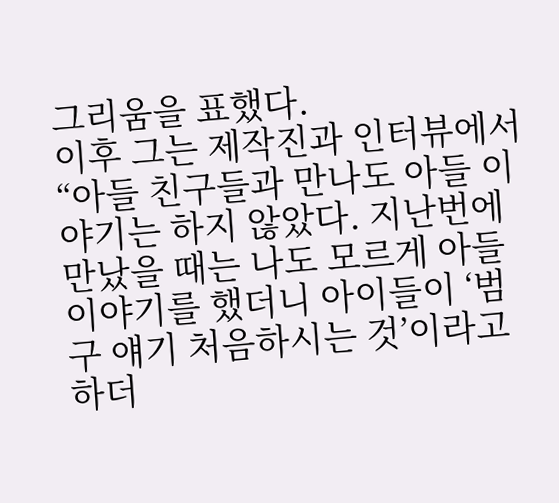그리움을 표했다.
이후 그는 제작진과 인터뷰에서 “아들 친구들과 만나도 아들 이야기는 하지 않았다. 지난번에 만났을 때는 나도 모르게 아들 이야기를 했더니 아이들이 ‘범구 얘기 처음하시는 것’이라고 하더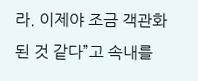라. 이제야 조금 객관화된 것 같다”고 속내를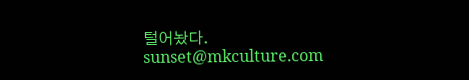털어놨다. sunset@mkculture.com